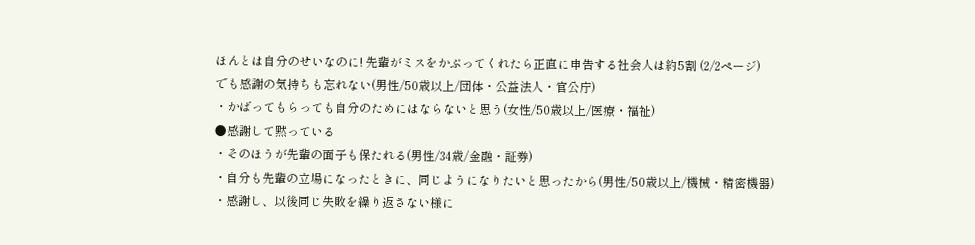ほんとは自分のせいなのに! 先輩がミスをかぶってくれたら正直に申告する社会人は約5割 (2/2ページ)
でも感謝の気持ちも忘れない(男性/50歳以上/団体・公益法人・官公庁)
・かばってもらっても自分のためにはならないと思う(女性/50歳以上/医療・福祉)
●感謝して黙っている
・そのほうが先輩の面子も保たれる(男性/34歳/金融・証券)
・自分も先輩の立場になったときに、同じようになりたいと思ったから(男性/50歳以上/機械・精密機器)
・感謝し、以後同じ失敗を繰り返さない様に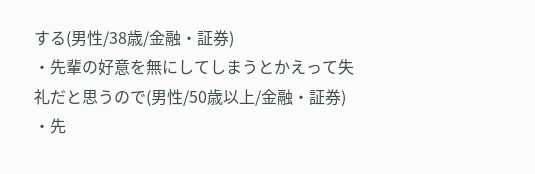する(男性/38歳/金融・証券)
・先輩の好意を無にしてしまうとかえって失礼だと思うので(男性/50歳以上/金融・証券)
・先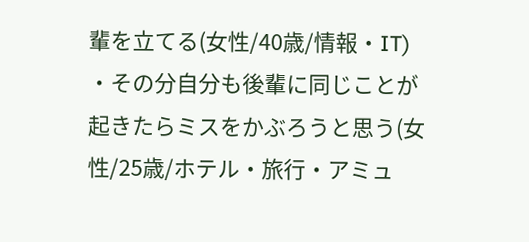輩を立てる(女性/40歳/情報・IT)
・その分自分も後輩に同じことが起きたらミスをかぶろうと思う(女性/25歳/ホテル・旅行・アミュ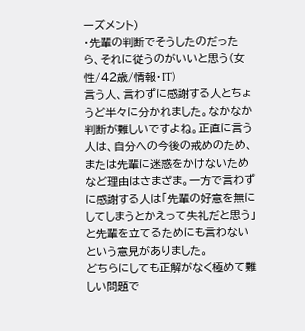ーズメント)
・先輩の判断でそうしたのだったら、それに従うのがいいと思う(女性/42歳/情報・IT)
言う人、言わずに感謝する人とちょうど半々に分かれました。なかなか判断が難しいですよね。正直に言う人は、自分への今後の戒めのため、または先輩に迷惑をかけないためなど理由はさまざま。一方で言わずに感謝する人は「先輩の好意を無にしてしまうとかえって失礼だと思う」と先輩を立てるためにも言わないという意見がありました。
どちらにしても正解がなく極めて難しい問題で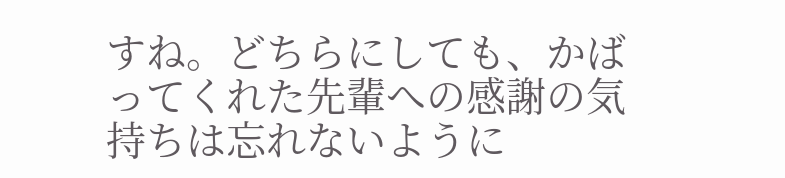すね。どちらにしても、かばってくれた先輩への感謝の気持ちは忘れないように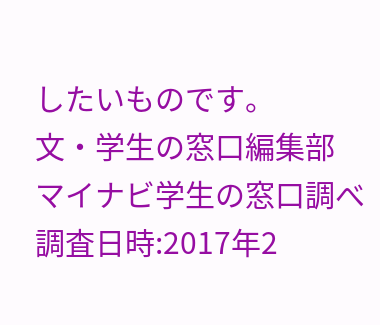したいものです。
文・学生の窓口編集部
マイナビ学生の窓口調べ
調査日時:2017年2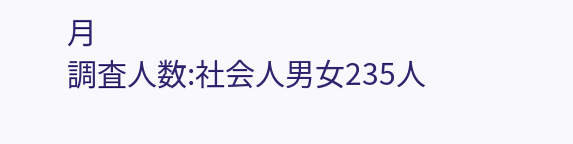月
調査人数:社会人男女235人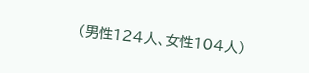(男性124人、女性104人)